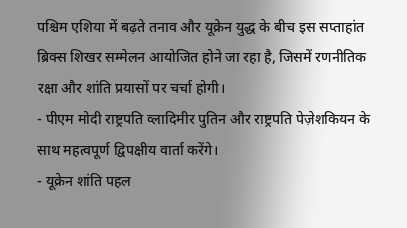पश्चिम एशिया में बढ़ते तनाव और यूक्रेन युद्ध के बीच इस सप्ताहांत ब्रिक्स शिखर सम्मेलन आयोजित होने जा रहा है, जिसमें रणनीतिक रक्षा और शांति प्रयासों पर चर्चा होगी।
- पीएम मोदी राष्ट्रपति व्लादिमीर पुतिन और राष्ट्रपति पेज़ेशकियन के साथ महत्वपूर्ण द्विपक्षीय वार्ता करेंगे।
- यूक्रेन शांति पहल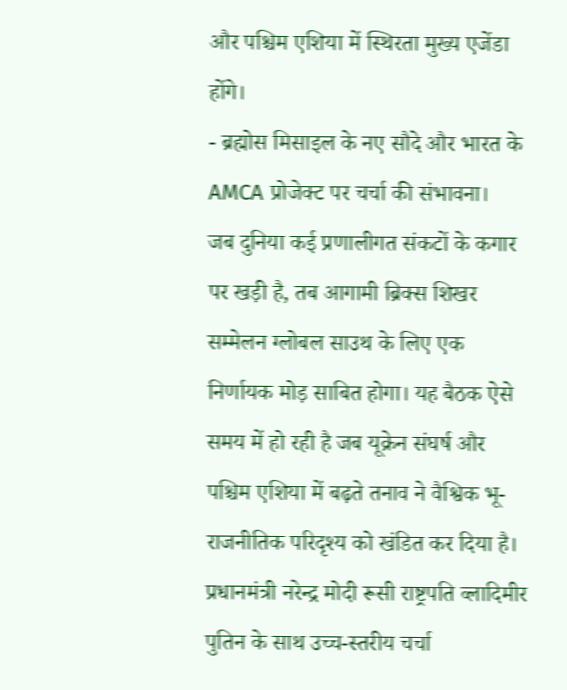और पश्चिम एशिया में स्थिरता मुख्य एजेंडा होंगे।
- ब्रह्मोस मिसाइल के नए सौदे और भारत के AMCA प्रोजेक्ट पर चर्चा की संभावना।
जब दुनिया कई प्रणालीगत संकटों के कगार पर खड़ी है, तब आगामी ब्रिक्स शिखर सम्मेलन ग्लोबल साउथ के लिए एक निर्णायक मोड़ साबित होगा। यह बैठक ऐसे समय में हो रही है जब यूक्रेन संघर्ष और पश्चिम एशिया में बढ़ते तनाव ने वैश्विक भू-राजनीतिक परिदृश्य को खंडित कर दिया है।
प्रधानमंत्री नरेन्द्र मोदी रूसी राष्ट्रपति व्लादिमीर पुतिन के साथ उच्च-स्तरीय चर्चा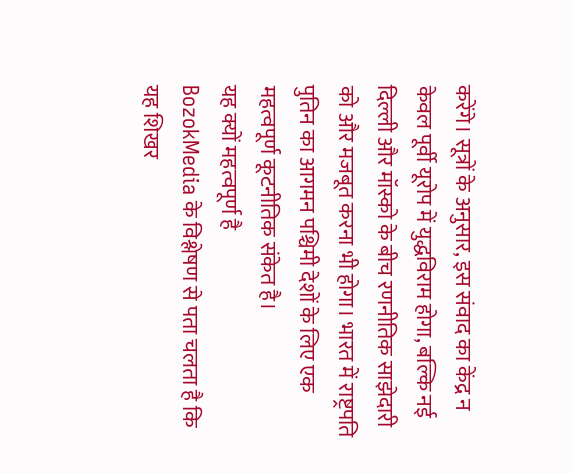करेंगे। सूत्रों के अनुसार, इस संवाद का केंद्र न केवल पूर्वी यूरोप में युद्धविराम होगा, बल्कि नई दिल्ली और मॉस्को के बीच रणनीतिक साझेदारी को और मजबूत करना भी होगा। भारत में राष्ट्रपति पुतिन का आगमन पश्चिमी देशों के लिए एक महत्वपूर्ण कूटनीतिक संकेत है।
यह क्यों महत्वपूर्ण है
BozokMedia के विश्लेषण से पता चलता है कि यह शिखर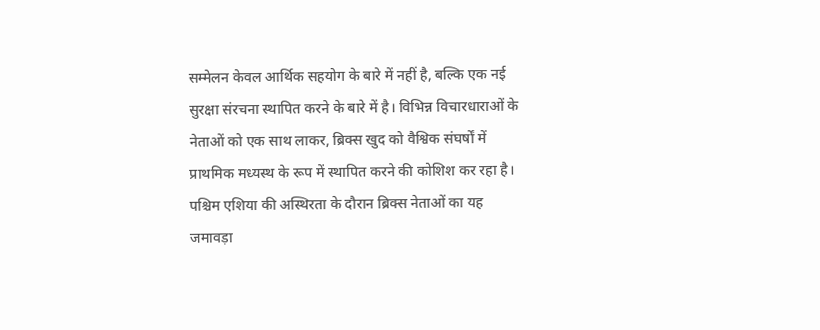सम्मेलन केवल आर्थिक सहयोग के बारे में नहीं है, बल्कि एक नई सुरक्षा संरचना स्थापित करने के बारे में है। विभिन्न विचारधाराओं के नेताओं को एक साथ लाकर, ब्रिक्स खुद को वैश्विक संघर्षों में प्राथमिक मध्यस्थ के रूप में स्थापित करने की कोशिश कर रहा है।
पश्चिम एशिया की अस्थिरता के दौरान ब्रिक्स नेताओं का यह जमावड़ा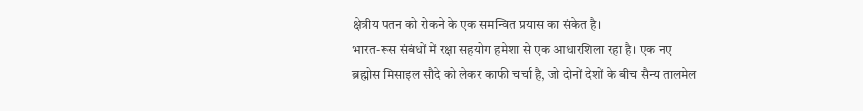क्षेत्रीय पतन को रोकने के एक समन्वित प्रयास का संकेत है।
भारत-रूस संबंधों में रक्षा सहयोग हमेशा से एक आधारशिला रहा है। एक नए ब्रह्मोस मिसाइल सौदे को लेकर काफी चर्चा है, जो दोनों देशों के बीच सैन्य तालमेल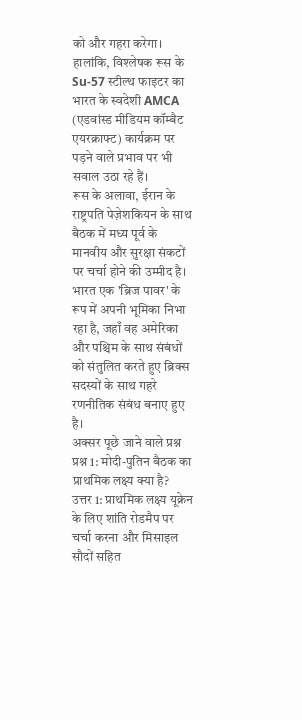को और गहरा करेगा। हालांकि, विश्लेषक रूस के Su-57 स्टील्थ फाइटर का भारत के स्वदेशी AMCA (एडवांस्ड मीडियम कॉम्बैट एयरक्राफ्ट) कार्यक्रम पर पड़ने वाले प्रभाव पर भी सवाल उठा रहे हैं।
रूस के अलावा, ईरान के राष्ट्रपति पेज़ेशकियन के साथ बैठक में मध्य पूर्व के मानवीय और सुरक्षा संकटों पर चर्चा होने की उम्मीद है। भारत एक 'ब्रिज पावर' के रूप में अपनी भूमिका निभा रहा है, जहाँ वह अमेरिका और पश्चिम के साथ संबंधों को संतुलित करते हुए ब्रिक्स सदस्यों के साथ गहरे रणनीतिक संबंध बनाए हुए है।
अक्सर पूछे जाने वाले प्रश्न
प्रश्न 1: मोदी-पुतिन बैठक का प्राथमिक लक्ष्य क्या है?
उत्तर 1: प्राथमिक लक्ष्य यूक्रेन के लिए शांति रोडमैप पर चर्चा करना और मिसाइल सौदों सहित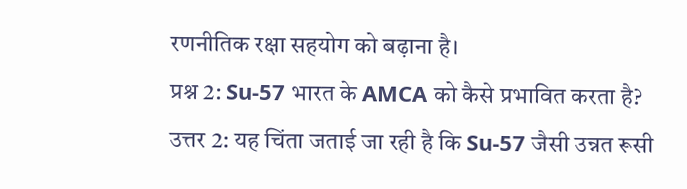रणनीतिक रक्षा सहयोग को बढ़ाना है।
प्रश्न 2: Su-57 भारत के AMCA को कैसे प्रभावित करता है?
उत्तर 2: यह चिंता जताई जा रही है कि Su-57 जैसी उन्नत रूसी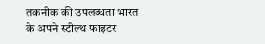तकनीक की उपलब्धता भारत के अपने स्टील्थ फाइटर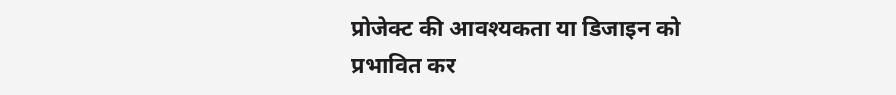प्रोजेक्ट की आवश्यकता या डिजाइन को प्रभावित कर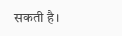सकती है।